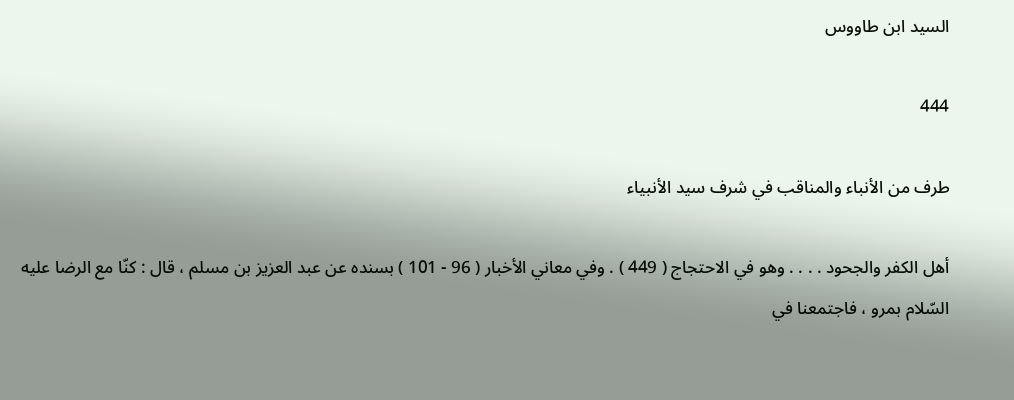السيد ابن طاووس

444

طرف من الأنباء والمناقب في شرف سيد الأنبياء

أهل الكفر والجحود . . . . وهو في الاحتجاج ( 449 ) . وفي معاني الأخبار ( 96 - 101 ) بسنده عن عبد العزيز بن مسلم ، قال : كنّا مع الرضا عليه السّلام بمرو ، فاجتمعنا في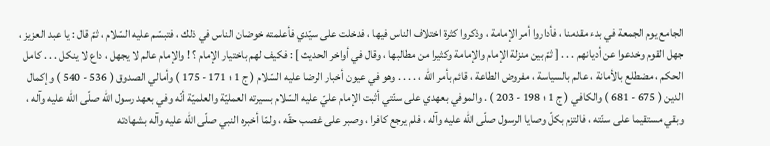الجامع يوم الجمعة في بدء مقدمنا ، فأداروا أمر الإمامة ، وذكروا كثرة اختلاف الناس فيها ، فدخلت على سيّدي فأعلمته خوضان الناس في ذلك ، فتبسّم عليه السّلام ، ثمّ قال : يا عبد العزيز ، جهل القوم وخدعوا عن أديانهم . . . [ ثمّ بين منزلة الإمام والإمامة وكثيرا من مطالبها ، وقال في أواخر الحديث ] : فكيف لهم باختيار الإمام ؟ ! والإمام عالم لا يجهل ، داع لا ينكل . . . كامل الحكم ، مضطلع بالأمانة ، عالم بالسياسة ، مفروض الطاعة ، قائم بأمر اللّه ، . . . . وهو في عيون أخبار الرضا عليه السّلام ( ج 1 ؛ 171 - 175 ) وأمالي الصدوق ( 536 - 540 ) وإكمال الدين ( 675 - 681 ) والكافي ( ج 1 ؛ 198 - 203 ) . والموفي بعهدي على سنّتي أثبت الإمام عليّ عليه السّلام بسيرته العمليّة والعلميّة أنّه وفي بعهد رسول اللّه صلّى اللّه عليه وآله ، وبقي مستقيما على سنّته ، فالتزم بكلّ وصايا الرسول صلّى اللّه عليه وآله ، فلم يرجع كافرا ، وصبر على غصب حقّه ، ولمّا أخبره النبي صلّى اللّه عليه وآله بشهادته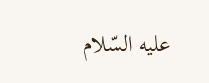عليه السّلام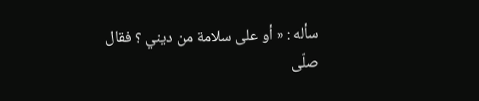سأله : « أو على سلامة من ديني ؟ فقال صلّى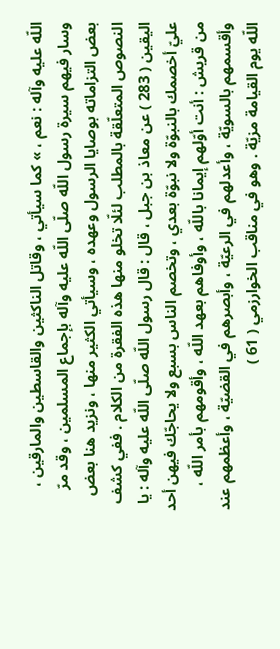اللّه عليه وآله : نعم ، » كما سيأتي ، وقاتل الناكثين والقاسطين والمارقين ، وسار فيهم سيرة رسول اللّه صلّى اللّه عليه وآله بإجماع المسلمين ، وقد مرّ بعض التزاماته بوصايا الرسول وعهده ، وسيأتي الكثير منها ، ونزيد هنا بعض النصوص المتعلّقة بالمطلب لئلّا تخلو منها هذه الفقرة من الكلام . ففي كشف اليقين ( 283 ) عن معاذ بن جبل ، قال : قال رسول اللّه صلّى اللّه عليه وآله : يا عليّ أخصمك بالنبوّة ولا نبوّة بعدي ، وتخصم الناس بسبع ولا يحاجّك فيهن أحد من قريش : أنت أوّلهم إيمانا باللّه ، وأوفاهم بعهد اللّه ، وأقومهم بأمر اللّه ، وأقسمهم بالسويّة ، وأعدلهم في الرعيّة ، وأبصرهم في القضيّة ، وأعظمهم عند اللّه يوم القيامة مزيّة . وهو في مناقب الخوارزمي ( 61 )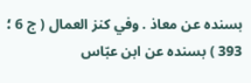بسنده عن معاذ . وفي كنز العمال ( ج 6 ؛ 393 ) بسنده عن ابن عبّاس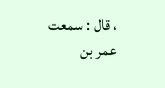، قال : سمعت عمر بن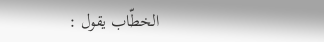الخطّاب يقول :